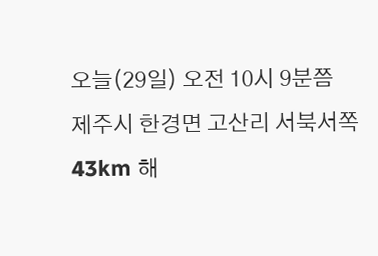오늘(29일) 오전 10시 9분쯤
제주시 한경면 고산리 서북서쪽 43km 해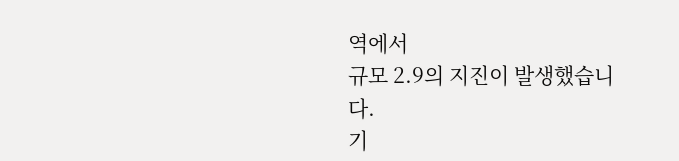역에서
규모 2.9의 지진이 발생했습니다.
기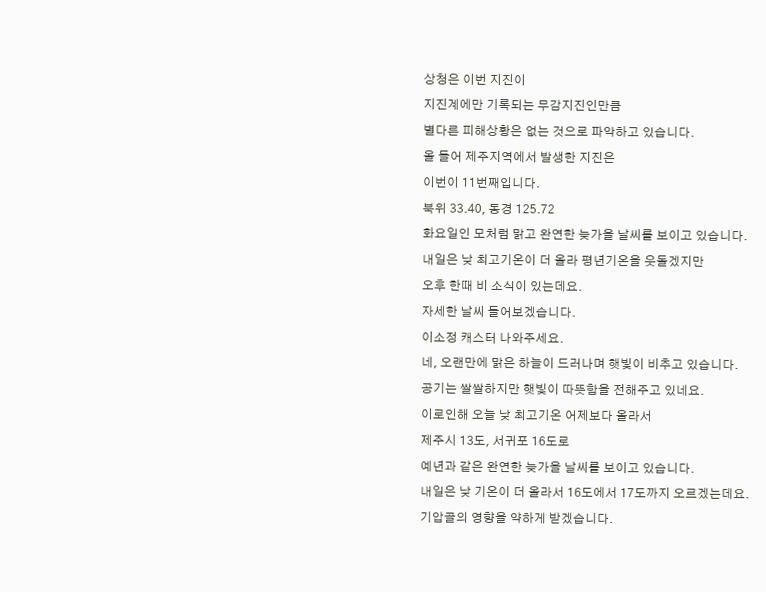상청은 이번 지진이
지진계에만 기록되는 무감지진인만큼
별다른 피해상황은 없는 것으로 파악하고 있습니다.
올 들어 제주지역에서 발생한 지진은
이번이 11번째입니다.
북위 33.40, 동경 125.72
화요일인 모처럼 맑고 완연한 늦가을 날씨를 보이고 있습니다.
내일은 낮 최고기온이 더 올라 평년기온을 웃돌겠지만
오후 한때 비 소식이 있는데요.
자세한 날씨 들어보겠습니다.
이소정 캐스터 나와주세요.
네, 오랜만에 맑은 하늘이 드러나며 햇빛이 비추고 있습니다.
공기는 쌀쌀하지만 햇빛이 따뜻함을 전해주고 있네요.
이로인해 오늘 낮 최고기온 어제보다 올라서
제주시 13도, 서귀포 16도로
예년과 같은 완연한 늦가을 날씨를 보이고 있습니다.
내일은 낮 기온이 더 올라서 16도에서 17도까지 오르겠는데요.
기압골의 영향을 약하게 받겠습니다.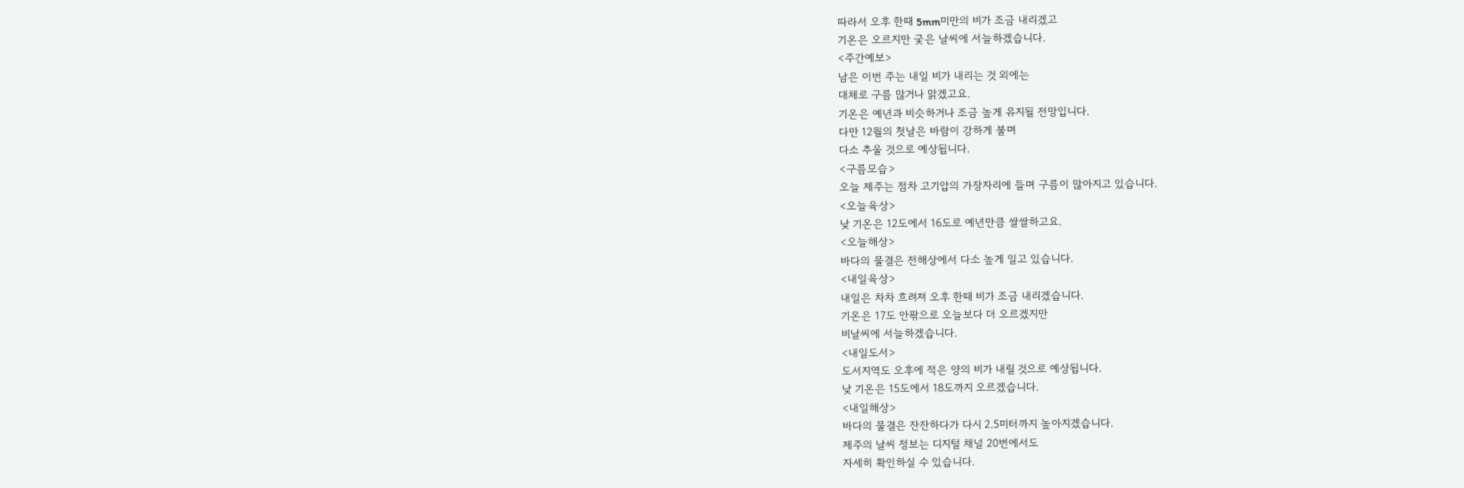따라서 오후 한때 5mm미만의 비가 조금 내리겠고
기온은 오르지만 궂은 날씨에 서늘하겠습니다.
<주간예보>
남은 이번 주는 내일 비가 내리는 것 외에는
대체로 구름 많거나 맑겠고요.
기온은 예년과 비슷하거나 조금 높게 유지될 전망입니다.
다만 12월의 첫날은 바람이 강하게 불며
다소 추울 것으로 예상됩니다.
<구름모습>
오늘 제주는 점차 고기압의 가장자리에 들며 구름이 많아지고 있습니다.
<오늘육상>
낮 기온은 12도에서 16도로 예년만큼 쌀쌀하고요.
<오늘해상>
바다의 물결은 전해상에서 다소 높게 일고 있습니다.
<내일육상>
내일은 차차 흐려져 오후 한때 비가 조금 내리겠습니다.
기온은 17도 안팎으로 오늘보다 더 오르겠지만
비날씨에 서늘하겠습니다.
<내일도서>
도서지역도 오후에 적은 양의 비가 내릴 것으로 예상됩니다.
낮 기온은 15도에서 18도까지 오르겠습니다.
<내일해상>
바다의 물결은 잔잔하다가 다시 2.5미터까지 높아지겠습니다.
제주의 날씨 정보는 디지털 채널 20번에서도
자세히 확인하실 수 있습니다.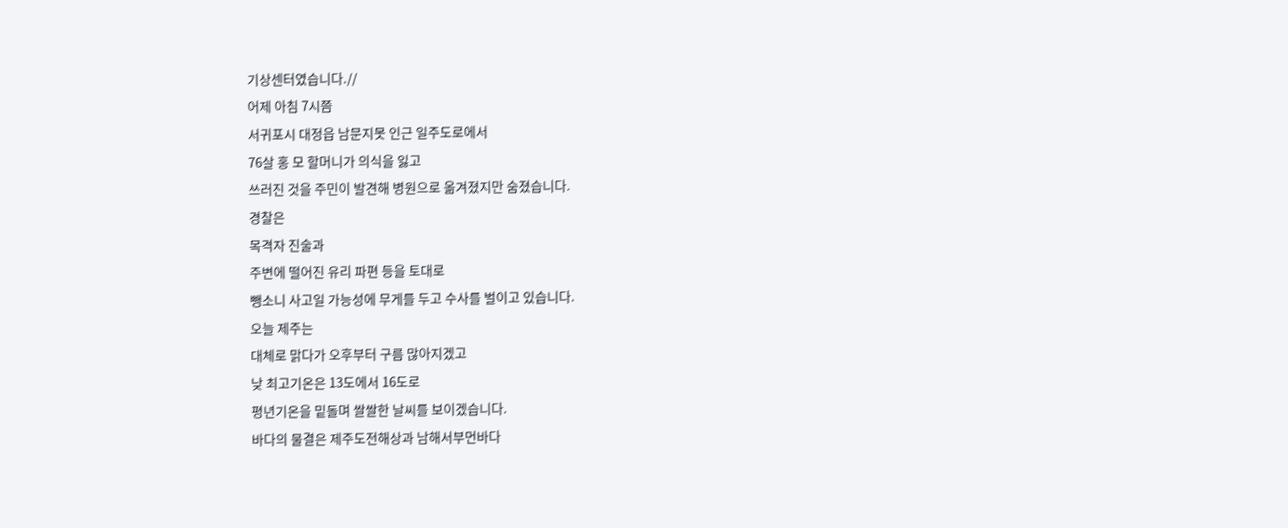기상센터였습니다.//
어제 아침 7시쯤
서귀포시 대정읍 남문지못 인근 일주도로에서
76살 홍 모 할머니가 의식을 잃고
쓰러진 것을 주민이 발견해 병원으로 옮겨졌지만 숨졌습니다.
경찰은
목격자 진술과
주변에 떨어진 유리 파편 등을 토대로
뺑소니 사고일 가능성에 무게를 두고 수사를 벌이고 있습니다.
오늘 제주는
대체로 맑다가 오후부터 구름 많아지겠고
낮 최고기온은 13도에서 16도로
평년기온을 밑돌며 쌀쌀한 날씨를 보이겠습니다.
바다의 물결은 제주도전해상과 남해서부먼바다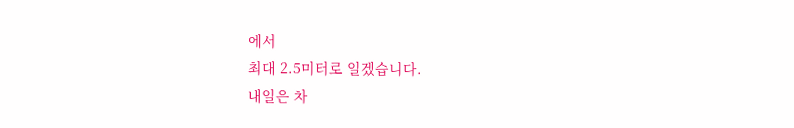에서
최대 2.5미터로 일겠습니다.
내일은 차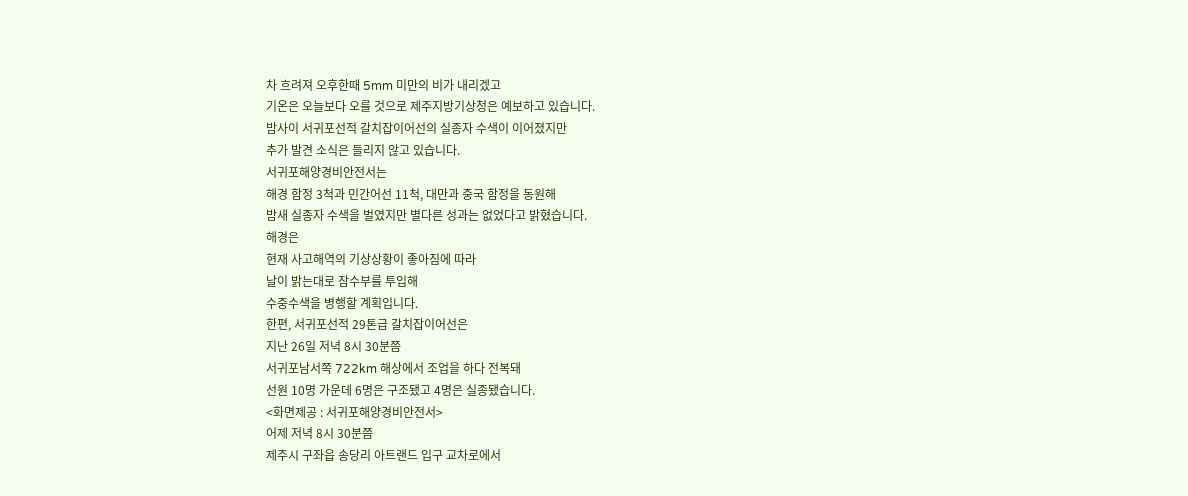차 흐려져 오후한때 5mm 미만의 비가 내리겠고
기온은 오늘보다 오를 것으로 제주지방기상청은 예보하고 있습니다.
밤사이 서귀포선적 갈치잡이어선의 실종자 수색이 이어졌지만
추가 발견 소식은 들리지 않고 있습니다.
서귀포해양경비안전서는
해경 함정 3척과 민간어선 11척, 대만과 중국 함정을 동원해
밤새 실종자 수색을 벌였지만 별다른 성과는 없었다고 밝혔습니다.
해경은
현재 사고해역의 기상상황이 좋아짐에 따라
날이 밝는대로 잠수부를 투입해
수중수색을 병행할 계획입니다.
한편, 서귀포선적 29톤급 갈치잡이어선은
지난 26일 저녁 8시 30분쯤
서귀포남서쪽 722km 해상에서 조업을 하다 전복돼
선원 10명 가운데 6명은 구조됐고 4명은 실종됐습니다.
<화면제공 : 서귀포해양경비안전서>
어제 저녁 8시 30분쯤
제주시 구좌읍 송당리 아트랜드 입구 교차로에서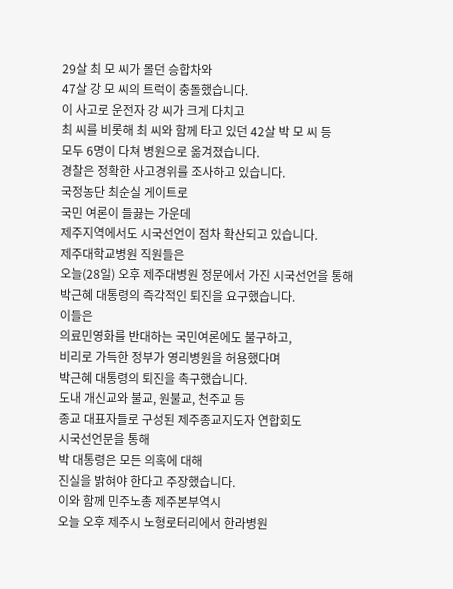29살 최 모 씨가 몰던 승합차와
47살 강 모 씨의 트럭이 충돌했습니다.
이 사고로 운전자 강 씨가 크게 다치고
최 씨를 비롯해 최 씨와 함께 타고 있던 42살 박 모 씨 등
모두 6명이 다쳐 병원으로 옮겨졌습니다.
경찰은 정확한 사고경위를 조사하고 있습니다.
국정농단 최순실 게이트로
국민 여론이 들끓는 가운데
제주지역에서도 시국선언이 점차 확산되고 있습니다.
제주대학교병원 직원들은
오늘(28일) 오후 제주대병원 정문에서 가진 시국선언을 통해
박근혜 대통령의 즉각적인 퇴진을 요구했습니다.
이들은
의료민영화를 반대하는 국민여론에도 불구하고,
비리로 가득한 정부가 영리병원을 허용했다며
박근혜 대통령의 퇴진을 촉구했습니다.
도내 개신교와 불교, 원불교, 천주교 등
종교 대표자들로 구성된 제주종교지도자 연합회도
시국선언문을 통해
박 대통령은 모든 의혹에 대해
진실을 밝혀야 한다고 주장했습니다.
이와 함께 민주노총 제주본부역시
오늘 오후 제주시 노형로터리에서 한라병원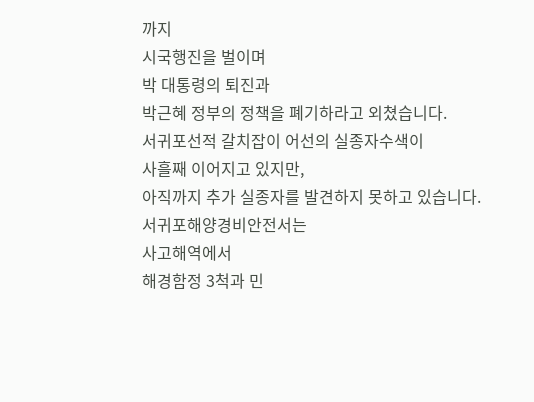까지
시국행진을 벌이며
박 대통령의 퇴진과
박근혜 정부의 정책을 폐기하라고 외쳤습니다.
서귀포선적 갈치잡이 어선의 실종자수색이
사흘째 이어지고 있지만,
아직까지 추가 실종자를 발견하지 못하고 있습니다.
서귀포해양경비안전서는
사고해역에서
해경함정 3척과 민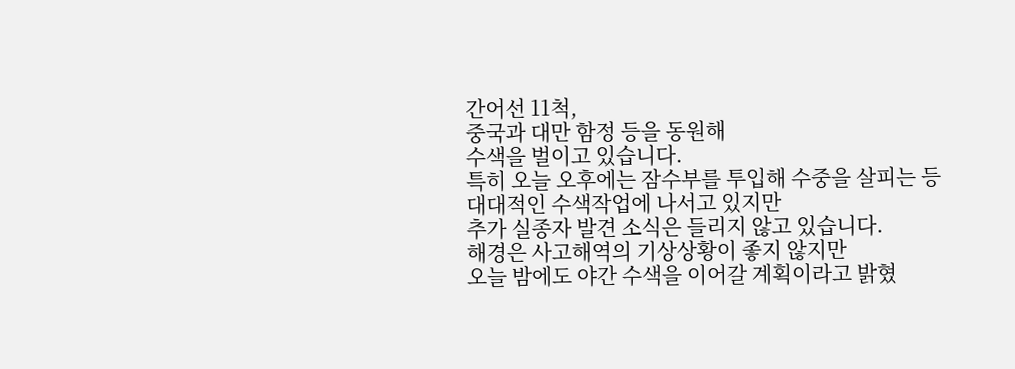간어선 11척,
중국과 대만 함정 등을 동원해
수색을 벌이고 있습니다.
특히 오늘 오후에는 잠수부를 투입해 수중을 살피는 등
대대적인 수색작업에 나서고 있지만
추가 실종자 발견 소식은 들리지 않고 있습니다.
해경은 사고해역의 기상상황이 좋지 않지만
오늘 밤에도 야간 수색을 이어갈 계획이라고 밝혔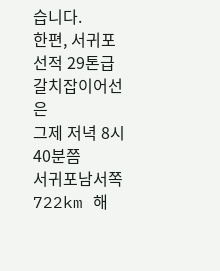습니다.
한편, 서귀포선적 29톤급 갈치잡이어선은
그제 저녁 8시 40분쯤
서귀포남서쪽 722km 해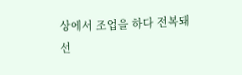상에서 조업을 하다 전복돼
선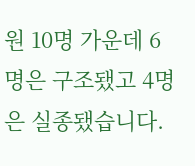원 10명 가운데 6명은 구조됐고 4명은 실종됐습니다.